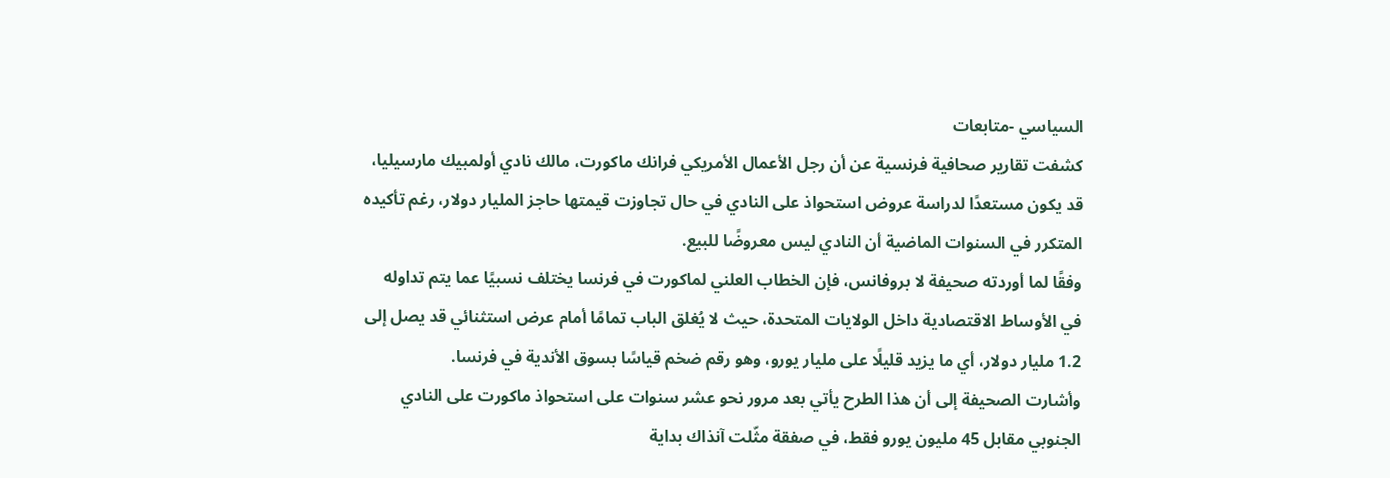السياسي -متابعات
كشفت تقارير صحافية فرنسية عن أن رجل الأعمال الأمريكي فرانك ماكورت، مالك نادي أولمبيك مارسيليا، قد يكون مستعدًا لدراسة عروض استحواذ على النادي في حال تجاوزت قيمتها حاجز المليار دولار، رغم تأكيده المتكرر في السنوات الماضية أن النادي ليس معروضًا للبيع.
وفقًا لما أوردته صحيفة لا بروفانس، فإن الخطاب العلني لماكورت في فرنسا يختلف نسبيًا عما يتم تداوله في الأوساط الاقتصادية داخل الولايات المتحدة، حيث لا يُغلق الباب تمامًا أمام عرض استثنائي قد يصل إلى 1.2 مليار دولار، أي ما يزيد قليلًا على مليار يورو، وهو رقم ضخم قياسًا بسوق الأندية في فرنسا.
وأشارت الصحيفة إلى أن هذا الطرح يأتي بعد مرور نحو عشر سنوات على استحواذ ماكورت على النادي الجنوبي مقابل 45 مليون يورو فقط، في صفقة مثّلت آنذاك بداية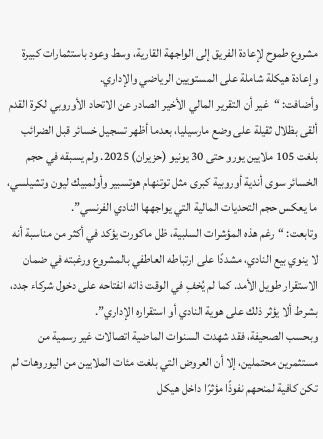مشروع طموح لإعادة الفريق إلى الواجهة القارية، وسط وعود باستثمارات كبيرة وإعادة هيكلة شاملة على المستويين الرياضي والإداري.
وأضافت: “غير أن التقرير المالي الأخير الصادر عن الاتحاد الأوروبي لكرة القدم ألقى بظلال ثقيلة على وضع مارسيليا، بعدما أظهر تسجيل خسائر قبل الضرائب بلغت 105 ملايين يورو حتى 30 يونيو (حزيران) 2025. ولم يسبقه في حجم الخسائر سوى أندية أوروبية كبرى مثل توتنهام هوتسبير وأولمبيك ليون وتشيلسي، ما يعكس حجم التحديات المالية التي يواجهها النادي الفرنسي”.
وتابعت: “رغم هذه المؤشرات السلبية، ظل ماكورت يؤكد في أكثر من مناسبة أنه لا ينوي بيع النادي، مشددًا على ارتباطه العاطفي بالمشروع ورغبته في ضمان الاستقرار طويل الأمد. كما لم يُخفِ في الوقت ذاته انفتاحه على دخول شركاء جدد، بشرط ألا يؤثر ذلك على هوية النادي أو استقراره الإداري”.
وبحسب الصحيفة، فقد شهدت السنوات الماضية اتصالات غير رسمية من مستثمرين محتملين، إلا أن العروض التي بلغت مئات الملايين من اليوروهات لم تكن كافية لمنحهم نفوذًا مؤثرًا داخل هيكل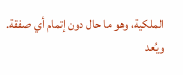الملكية، وهو ما حال دون إتمام أي صفقة.
ويُعد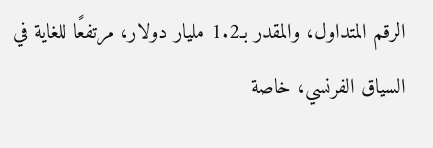الرقم المتداول، والمقدر بـ1.2 مليار دولار، مرتفعًا للغاية في السياق الفرنسي، خاصة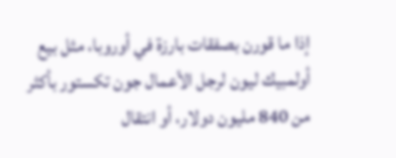إذا ما قورن بصفقات بارزة في أوروبا، مثل بيع أولمبيك ليون لرجل الأعمال جون تكستور بأكثر من 840 مليون دولار، أو انتقال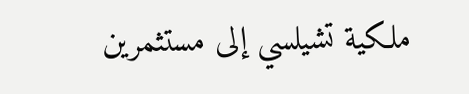ملكية تشيلسي إلى مستثمرين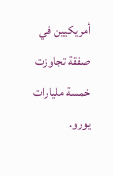أمريكيين في صفقة تجاوزت خمسة مليارات يورو.